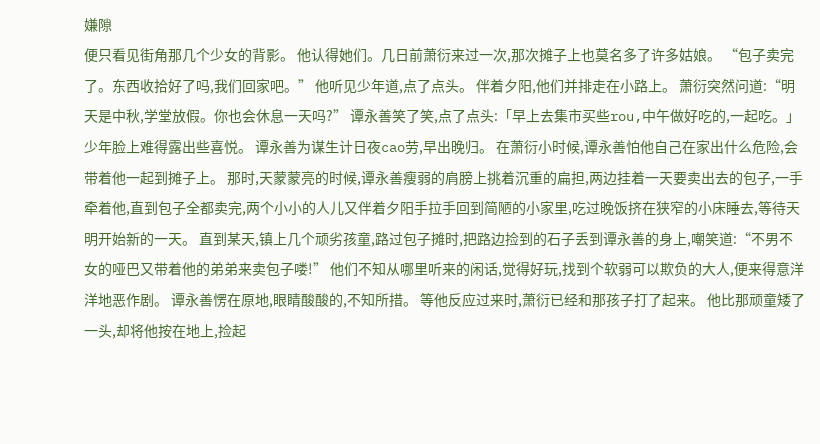嫌隙
便只看见街角那几个少女的背影。 他认得她们。几日前萧衍来过一次,那次摊子上也莫名多了许多姑娘。 “包子卖完了。东西收拾好了吗,我们回家吧。” 他听见少年道,点了点头。 伴着夕阳,他们并排走在小路上。 萧衍突然问道:“明天是中秋,学堂放假。你也会休息一天吗?” 谭永善笑了笑,点了点头:「早上去集市买些rou,中午做好吃的,一起吃。」 少年脸上难得露出些喜悦。 谭永善为谋生计日夜cao劳,早出晚归。 在萧衍小时候,谭永善怕他自己在家出什么危险,会带着他一起到摊子上。 那时,天蒙蒙亮的时候,谭永善瘦弱的肩膀上挑着沉重的扁担,两边挂着一天要卖出去的包子,一手牵着他,直到包子全都卖完,两个小小的人儿又伴着夕阳手拉手回到简陋的小家里,吃过晚饭挤在狭窄的小床睡去,等待天明开始新的一天。 直到某天,镇上几个顽劣孩童,路过包子摊时,把路边捡到的石子丢到谭永善的身上,嘲笑道:“不男不女的哑巴又带着他的弟弟来卖包子喽!” 他们不知从哪里听来的闲话,觉得好玩,找到个软弱可以欺负的大人,便来得意洋洋地恶作剧。 谭永善愣在原地,眼睛酸酸的,不知所措。 等他反应过来时,萧衍已经和那孩子打了起来。 他比那顽童矮了一头,却将他按在地上,捡起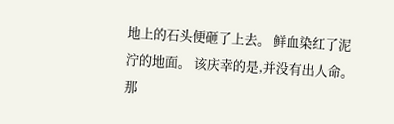地上的石头便砸了上去。 鲜血染红了泥泞的地面。 该庆幸的是,并没有出人命。 那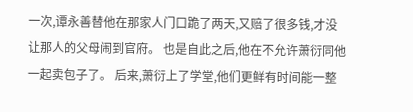一次,谭永善替他在那家人门口跪了两天,又赔了很多钱,才没让那人的父母闹到官府。 也是自此之后,他在不允许萧衍同他一起卖包子了。 后来,萧衍上了学堂,他们更鲜有时间能一整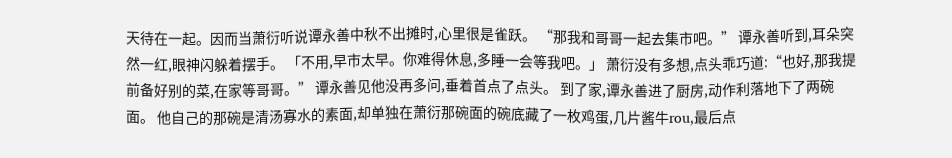天待在一起。因而当萧衍听说谭永善中秋不出摊时,心里很是雀跃。 “那我和哥哥一起去集市吧。” 谭永善听到,耳朵突然一红,眼神闪躲着摆手。 「不用,早市太早。你难得休息,多睡一会等我吧。」 萧衍没有多想,点头乖巧道:“也好,那我提前备好别的菜,在家等哥哥。” 谭永善见他没再多问,垂着首点了点头。 到了家,谭永善进了厨房,动作利落地下了两碗面。 他自己的那碗是清汤寡水的素面,却单独在萧衍那碗面的碗底藏了一枚鸡蛋,几片酱牛rou,最后点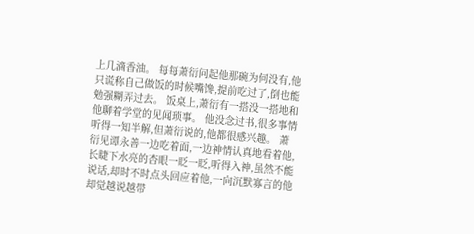上几滴香油。 每每萧衍问起他那碗为何没有,他只谎称自己做饭的时候嘴馋,提前吃过了,倒也能勉强糊弄过去。 饭桌上,萧衍有一搭没一搭地和他聊着学堂的见闻琐事。 他没念过书,很多事情听得一知半解,但萧衍说的,他都很感兴趣。 萧衍见谭永善一边吃着面,一边神情认真地看着他,长睫下水亮的杏眼一眨一眨,听得入神,虽然不能说话,却时不时点头回应着他,一向沉默寡言的他却觉越说越带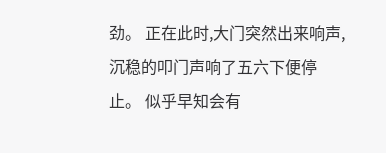劲。 正在此时,大门突然出来响声,沉稳的叩门声响了五六下便停止。 似乎早知会有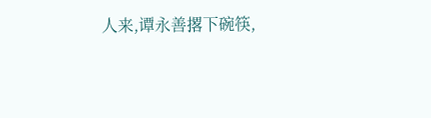人来,谭永善撂下碗筷,